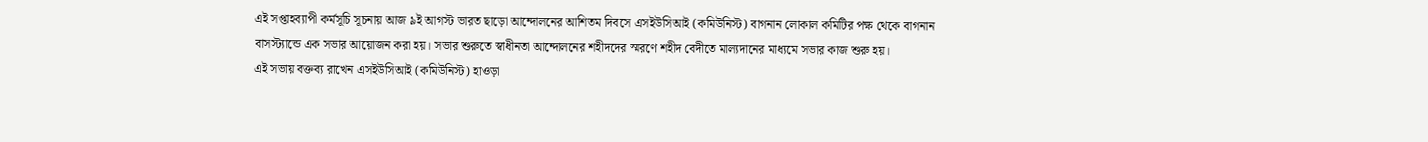এই সপ্তাহব্যাপী কর্মসূচি সূচনায় আজ ৯ই আগস্ট ভারত ছাড়ো আন্দোলনের আশিতম দিবসে এসইউসিআই (কমিউনিস্ট) বাগনান লোকাল কমিটির পক্ষ থেকে বাগনান বাসস্ট্যান্ডে এক সভার আয়োজন করা হয়। সভার শুরুতে স্বাধীনতা আন্দোলনের শহীদদের স্মরণে শহীদ বেদীতে মাল্যদানের মাধ্যমে সভার কাজ শুরু হয়।
এই সভায় বক্তব্য রাখেন এসইউসিআই (কমিউনিস্ট) হাওড়া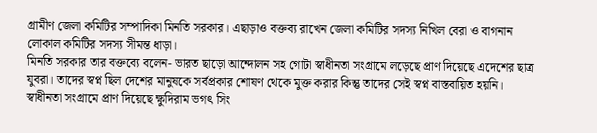গ্রামীণ জেলা কমিটির সম্পাদিকা মিনতি সরকার। এছাড়াও বক্তব্য রাখেন জেলা কমিটির সদস্য নিখিল বেরা ও বাগনান লোকাল কমিটির সদস্য সীমন্ত ধাড়া।
মিনতি সরকার তার বক্তব্যে বলেন- ভারত ছাড়ো আন্দোলন সহ গোটা স্বাধীনতা সংগ্রামে লড়েছে প্রাণ দিয়েছে এদেশের ছাত্র যুবরা। তাদের স্বপ্ন ছিল দেশের মানুষকে সর্বপ্রকার শোষণ থেকে মুক্ত করার কিন্তু তাদের সেই স্বপ্ন বাস্তবায়িত হয়নি।
স্বাধীনতা সংগ্রামে প্রাণ দিয়েছে ক্ষুদিরাম ভগৎ সিং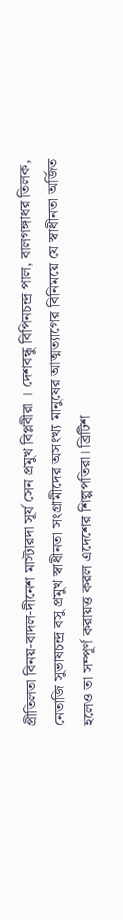প্রীতিলতা বিনয়-বাদল-দীনেশ মাস্টারদা সূর্য সেন প্রমুখ বিপ্লবীরা । দেশবন্ধু বিপিনচন্দ্র পাল, বালগঙ্গাধর তিলক, নেতাজি সুভাষচন্দ্র বসু প্রমুখ স্বাধীনতা সংগ্রামীদের অসংখ্য মানুষের আত্মত্যাগের বিনিময়ে যে স্বাধীনতা অর্জিত হলেও তা সম্পূর্ণ করায়ত্ত করল এদেশের শিল্পপতিরা। ব্রিটিশ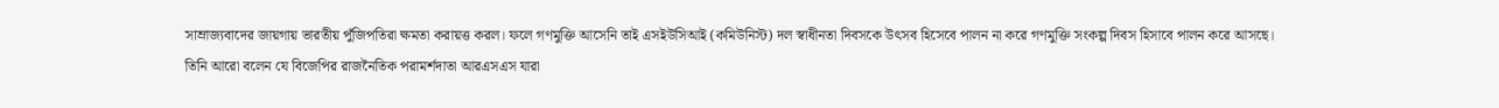সাম্রাজ্যবাদের জায়গায় ভারতীয় পুঁজিপতিরা ক্ষমতা করায়ত্ত করল। ফলে গণমুক্তি আসেনি তাই এসইউসিআই (কমিউনিস্ট) দল স্বাধীনতা দিবসকে উৎসব হিসেবে পালন না করে গণমুক্তি সংকল্প দিবস হিসাবে পালন করে আসছে।
তিনি আরো বলেন যে বিজেপির রাজনৈতিক পরামর্শদাতা আরএসএস যারা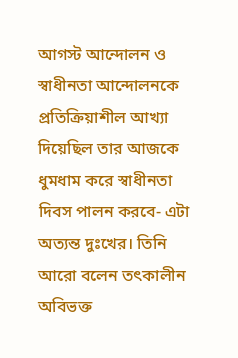আগস্ট আন্দোলন ও স্বাধীনতা আন্দোলনকে প্রতিক্রিয়াশীল আখ্যা দিয়েছিল তার আজকে ধুমধাম করে স্বাধীনতা দিবস পালন করবে- এটা অত্যন্ত দুঃখের। তিনি আরো বলেন তৎকালীন অবিভক্ত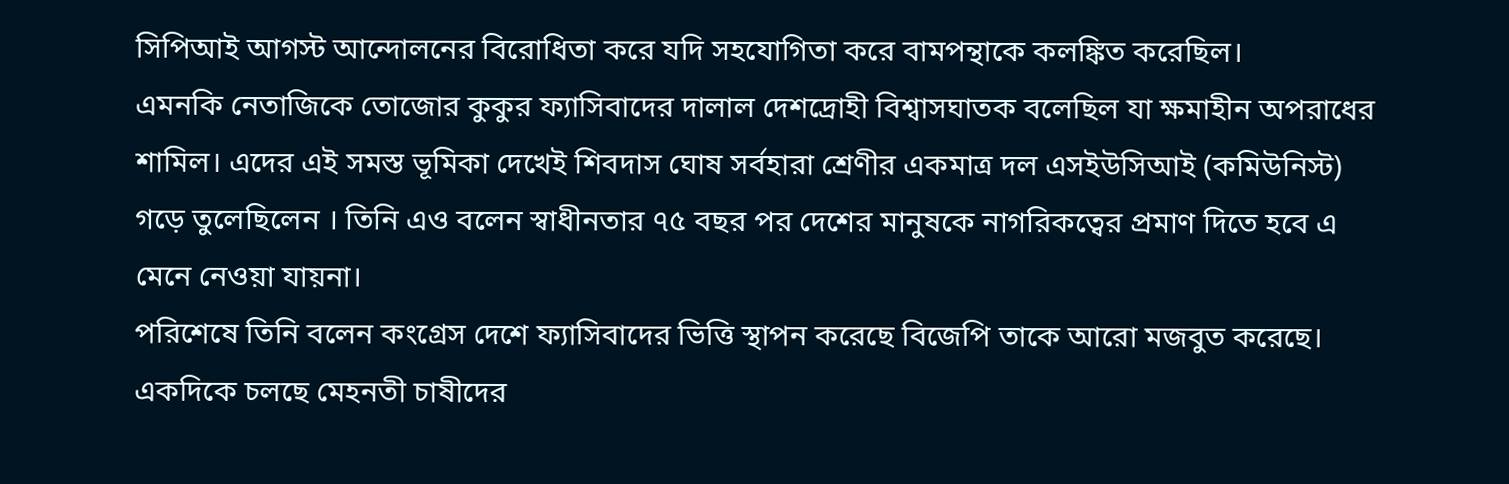সিপিআই আগস্ট আন্দোলনের বিরোধিতা করে যদি সহযোগিতা করে বামপন্থাকে কলঙ্কিত করেছিল।
এমনকি নেতাজিকে তোজোর কুকুর ফ্যাসিবাদের দালাল দেশদ্রোহী বিশ্বাসঘাতক বলেছিল যা ক্ষমাহীন অপরাধের শামিল। এদের এই সমস্ত ভূমিকা দেখেই শিবদাস ঘোষ সর্বহারা শ্রেণীর একমাত্র দল এসইউসিআই (কমিউনিস্ট) গড়ে তুলেছিলেন । তিনি এও বলেন স্বাধীনতার ৭৫ বছর পর দেশের মানুষকে নাগরিকত্বের প্রমাণ দিতে হবে এ মেনে নেওয়া যায়না।
পরিশেষে তিনি বলেন কংগ্রেস দেশে ফ্যাসিবাদের ভিত্তি স্থাপন করেছে বিজেপি তাকে আরো মজবুত করেছে। একদিকে চলছে মেহনতী চাষীদের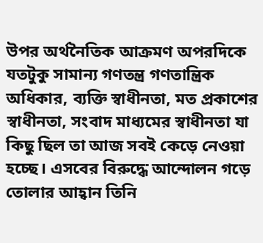উপর অর্থনৈতিক আক্রমণ অপরদিকে যতটুকু সামান্য গণতন্ত্র গণতান্ত্রিক অধিকার, ব্যক্তি স্বাধীনতা, মত প্রকাশের স্বাধীনতা, সংবাদ মাধ্যমের স্বাধীনতা যা কিছু ছিল তা আজ সবই কেড়ে নেওয়া হচ্ছে। এসবের বিরুদ্ধে আন্দোলন গড়ে তোলার আহ্বান তিনি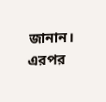জানান। এরপর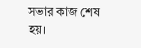সভার কাজ শেষ হয়।